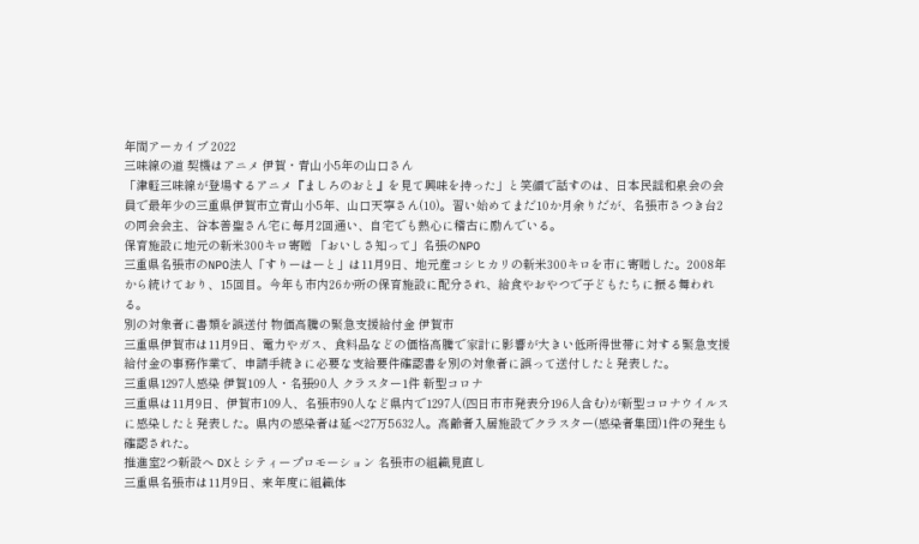年間アーカイブ 2022
三味線の道 契機はアニメ 伊賀・青山小5年の山口さん
「津軽三味線が登場するアニメ『ましろのおと』を見て興味を持った」と笑顔で話すのは、日本民謡和泉会の会員で最年少の三重県伊賀市立青山小5年、山口天寧さん(10)。習い始めてまだ10か月余りだが、名張市さつき台2の同会会主、谷本善聖さん宅に毎月2回通い、自宅でも熱心に稽古に励んでいる。
保育施設に地元の新米300キロ寄贈 「おいしさ知って」名張のNPO
三重県名張市のNPO法人「すりーはーと」は11月9日、地元産コシヒカリの新米300キロを市に寄贈した。2008年から続けており、15回目。今年も市内26か所の保育施設に配分され、給食やおやつで子どもたちに振る舞われる。
別の対象者に書類を誤送付 物価高騰の緊急支援給付金 伊賀市
三重県伊賀市は11月9日、電力やガス、食料品などの価格高騰で家計に影響が大きい低所得世帯に対する緊急支援給付金の事務作業で、申請手続きに必要な支給要件確認書を別の対象者に誤って送付したと発表した。
三重県1297人感染 伊賀109人・名張90人 クラスター1件 新型コロナ
三重県は11月9日、伊賀市109人、名張市90人など県内で1297人(四日市市発表分196人含む)が新型コロナウイルスに感染したと発表した。県内の感染者は延べ27万5632人。高齢者入居施設でクラスター(感染者集団)1件の発生も確認された。
推進室2つ新設へ DXとシティープロモーション 名張市の組織見直し
三重県名張市は11月9日、来年度に組織体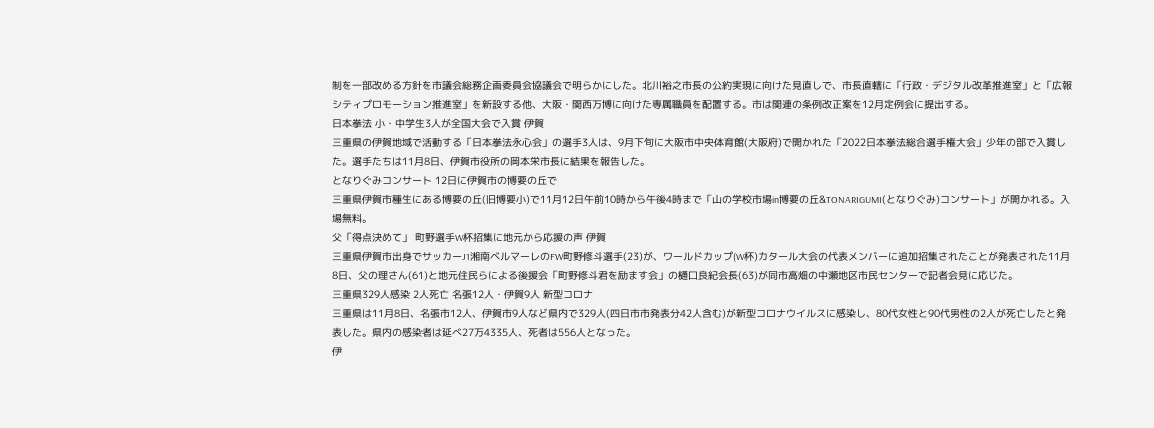制を一部改める方針を市議会総務企画委員会協議会で明らかにした。北川裕之市長の公約実現に向けた見直しで、市長直轄に「行政・デジタル改革推進室」と「広報シティプロモーション推進室」を新設する他、大阪・関西万博に向けた専属職員を配置する。市は関連の条例改正案を12月定例会に提出する。
日本拳法 小・中学生3人が全国大会で入賞 伊賀
三重県の伊賀地域で活動する「日本拳法永心会」の選手3人は、9月下旬に大阪市中央体育館(大阪府)で開かれた「2022日本拳法総合選手権大会」少年の部で入賞した。選手たちは11月8日、伊賀市役所の岡本栄市長に結果を報告した。
となりぐみコンサート 12日に伊賀市の博要の丘で
三重県伊賀市種生にある博要の丘(旧博要小)で11月12日午前10時から午後4時まで「山の学校市場in博要の丘&TONARIGUMI(となりぐみ)コンサート」が開かれる。入場無料。
父「得点決めて」 町野選手W杯招集に地元から応援の声 伊賀
三重県伊賀市出身でサッカーJ1湘南ベルマーレのFW町野修斗選手(23)が、ワールドカップ(W杯)カタール大会の代表メンバーに追加招集されたことが発表された11月8日、父の理さん(61)と地元住民らによる後援会「町野修斗君を励ます会」の樋口良紀会長(63)が同市高畑の中瀬地区市民センターで記者会見に応じた。
三重県329人感染 2人死亡 名張12人・伊賀9人 新型コロナ
三重県は11月8日、名張市12人、伊賀市9人など県内で329人(四日市市発表分42人含む)が新型コロナウイルスに感染し、80代女性と90代男性の2人が死亡したと発表した。県内の感染者は延べ27万4335人、死者は556人となった。
伊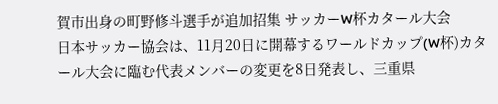賀市出身の町野修斗選手が追加招集 サッカーW杯カタール大会
日本サッカー協会は、11月20日に開幕するワールドカップ(W杯)カタール大会に臨む代表メンバーの変更を8日発表し、三重県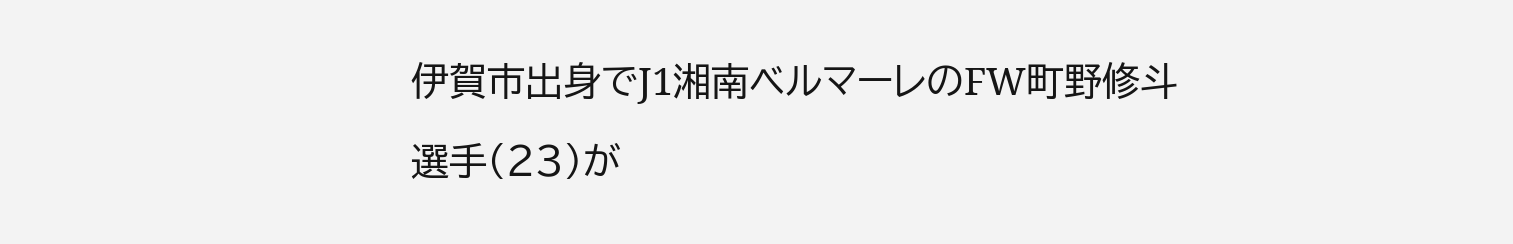伊賀市出身でJ1湘南ベルマーレのFW町野修斗選手(23)が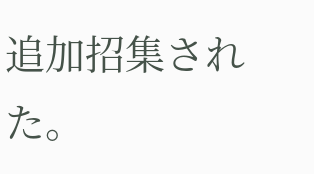追加招集された。